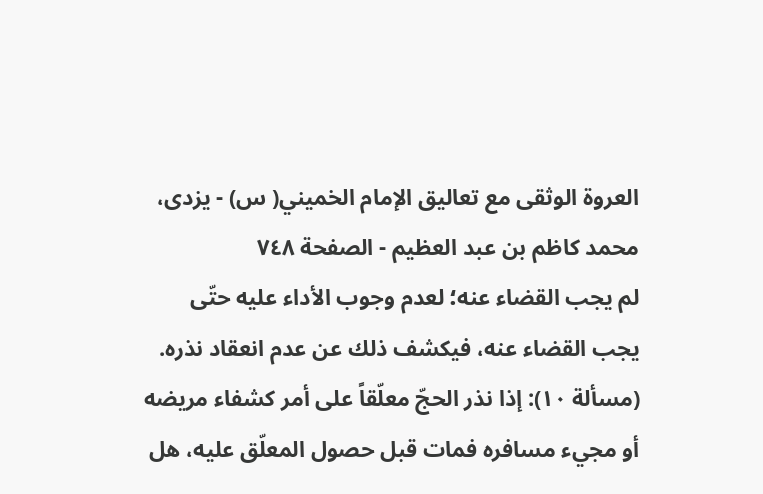العروة الوثقى مع تعاليق الإمام الخميني( س) - يزدى، محمد كاظم بن عبد العظيم - الصفحة ٧٤٨
لم يجب القضاء عنه؛ لعدم وجوب الأداء عليه حتّى يجب القضاء عنه، فيكشف ذلك عن عدم انعقاد نذره.
(مسألة ١٠): إذا نذر الحجّ معلّقاً على أمر كشفاء مريضه أو مجيء مسافره فمات قبل حصول المعلّق عليه، هل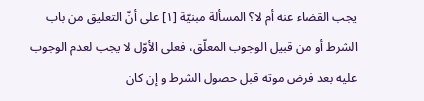يجب القضاء عنه أم لا؟ المسألة مبنيّة [١] على أنّ التعليق من باب الشرط أو من قبيل الوجوب المعلّق، فعلى الأوّل لا يجب لعدم الوجوب عليه بعد فرض موته قبل حصول الشرط و إن كان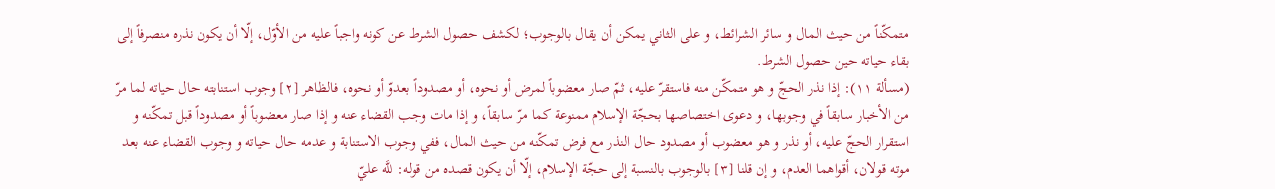متمكّناً من حيث المال و سائر الشرائط، و على الثاني يمكن أن يقال بالوجوب؛ لكشف حصول الشرط عن كونه واجباً عليه من الأوّل، إلّا أن يكون نذره منصرفاً إلى بقاء حياته حين حصول الشرط.
(مسألة ١١): إذا نذر الحجّ و هو متمكّن منه فاستقرّ عليه، ثمّ صار معضوباً لمرض أو نحوه، أو مصدوداً بعدوّ أو نحوه، فالظاهر [٢] وجوب استنابته حال حياته لما مرّ من الأخبار سابقاً في وجوبها، و دعوى اختصاصها بحجّة الإسلام ممنوعة كما مرّ سابقاً، و إذا مات وجب القضاء عنه و إذا صار معضوباً أو مصدوداً قبل تمكّنه و استقرار الحجّ عليه، أو نذر و هو معضوب أو مصدود حال النذر مع فرض تمكّنه من حيث المال، ففي وجوب الاستنابة و عدمه حال حياته و وجوب القضاء عنه بعد موته قولان، أقواهما العدم، و إن قلنا [٣] بالوجوب بالنسبة إلى حجّة الإسلام، إلّا أن يكون قصده من قوله: للَّه عليّ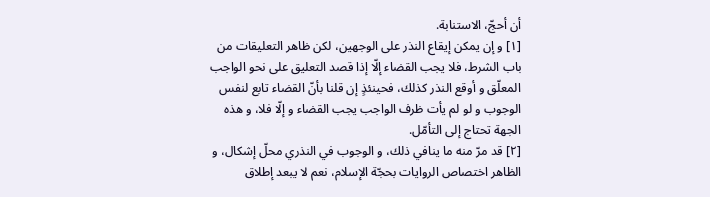أن أحجّ، الاستنابة.
[١] و إن يمكن إيقاع النذر على الوجهين، لكن ظاهر التعليقات من باب الشرط، فلا يجب القضاء إلّا إذا قصد التعليق على نحو الواجب المعلّق و أوقع النذر كذلك، فحينئذٍ إن قلنا بأنّ القضاء تابع لنفس الوجوب و لو لم يأت ظرف الواجب يجب القضاء و إلّا فلا، و هذه الجهة تحتاج إلى التأمّل.
[٢] قد مرّ منه ما ينافي ذلك، و الوجوب في النذري محلّ إشكال، و الظاهر اختصاص الروايات بحجّة الإسلام، نعم لا يبعد إطلاق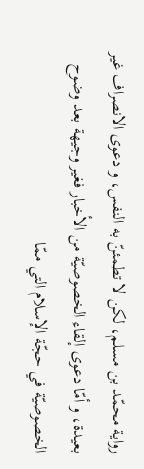رواية محمّد بن مسلم، لكن لا تطمئنّ به النفس، و دعوى الانصراف غير بعيدة، و أمّا دعوى إلقاء الخصوصيّة من الأخبار فغير وجيهة بعد وضوح الخصوصيّة في حجّة الإسلام التي ممّا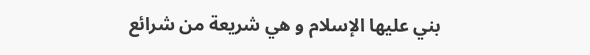بني عليها الإسلام و هي شريعة من شرائع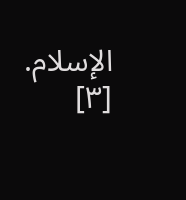الإسلام.
[٣]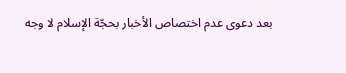بعد دعوى عدم اختصاص الأخبار بحجّة الإسلام لا وجه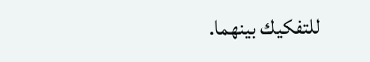للتفكيك بينهما.